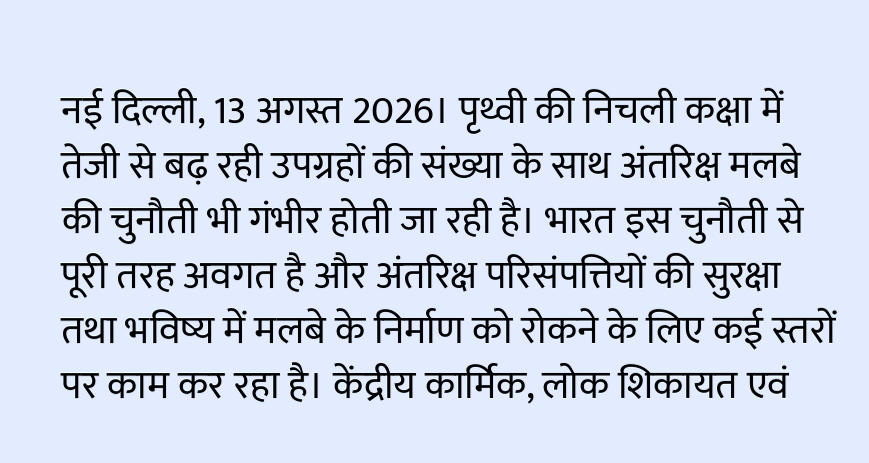नई दिल्ली, 13 अगस्त 2026। पृथ्वी की निचली कक्षा में तेजी से बढ़ रही उपग्रहों की संख्या के साथ अंतरिक्ष मलबे की चुनौती भी गंभीर होती जा रही है। भारत इस चुनौती से पूरी तरह अवगत है और अंतरिक्ष परिसंपत्तियों की सुरक्षा तथा भविष्य में मलबे के निर्माण को रोकने के लिए कई स्तरों पर काम कर रहा है। केंद्रीय कार्मिक, लोक शिकायत एवं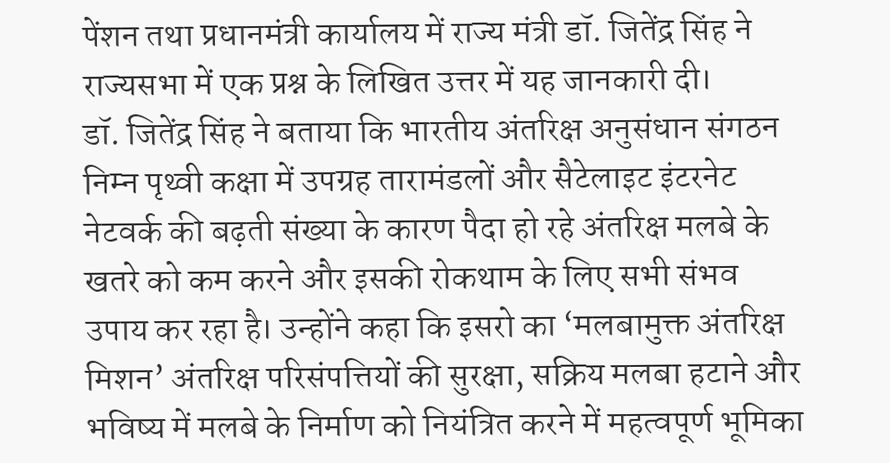पेंशन तथा प्रधानमंत्री कार्यालय में राज्य मंत्री डॉ. जितेंद्र सिंह ने राज्यसभा में एक प्रश्न के लिखित उत्तर में यह जानकारी दी।
डॉ. जितेंद्र सिंह ने बताया कि भारतीय अंतरिक्ष अनुसंधान संगठन निम्न पृथ्वी कक्षा में उपग्रह तारामंडलों और सैटेलाइट इंटरनेट नेटवर्क की बढ़ती संख्या के कारण पैदा हो रहे अंतरिक्ष मलबे के खतरे को कम करने और इसकी रोकथाम के लिए सभी संभव उपाय कर रहा है। उन्होंने कहा कि इसरो का ‘मलबामुक्त अंतरिक्ष मिशन’ अंतरिक्ष परिसंपत्तियों की सुरक्षा, सक्रिय मलबा हटाने और भविष्य में मलबे के निर्माण को नियंत्रित करने में महत्वपूर्ण भूमिका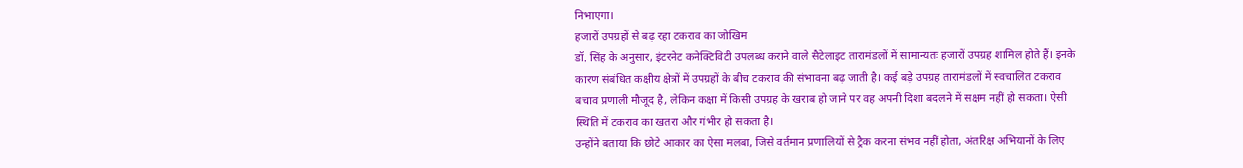निभाएगा।
हजारों उपग्रहों से बढ़ रहा टकराव का जोखिम
डॉ. सिंह के अनुसार, इंटरनेट कनेक्टिविटी उपलब्ध कराने वाले सैटेलाइट तारामंडलों में सामान्यतः हजारों उपग्रह शामिल होते हैं। इनके कारण संबंधित कक्षीय क्षेत्रों में उपग्रहों के बीच टकराव की संभावना बढ़ जाती है। कई बड़े उपग्रह तारामंडलों में स्वचालित टकराव बचाव प्रणाली मौजूद है, लेकिन कक्षा में किसी उपग्रह के खराब हो जाने पर वह अपनी दिशा बदलने में सक्षम नहीं हो सकता। ऐसी स्थिति में टकराव का खतरा और गंभीर हो सकता है।
उन्होंने बताया कि छोटे आकार का ऐसा मलबा, जिसे वर्तमान प्रणालियों से ट्रैक करना संभव नहीं होता, अंतरिक्ष अभियानों के लिए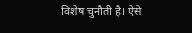विशेष चुनौती है। ऐसे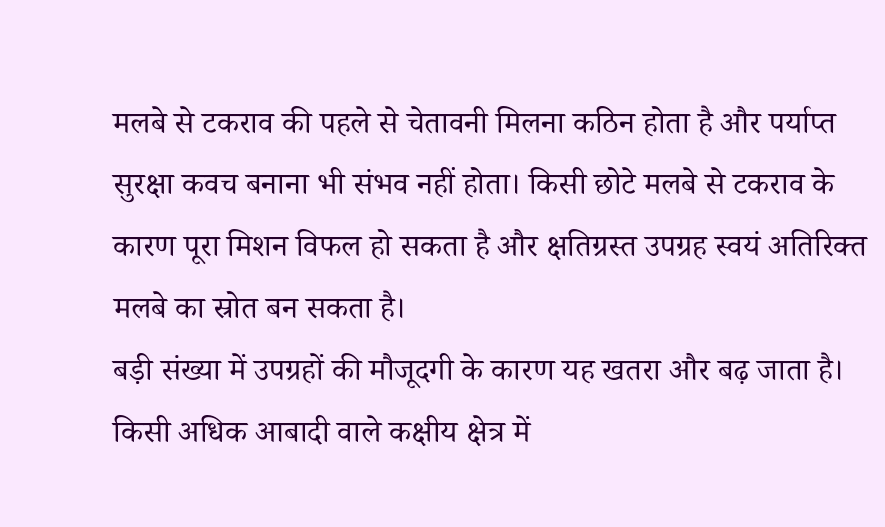मलबे से टकराव की पहले से चेतावनी मिलना कठिन होता है और पर्याप्त सुरक्षा कवच बनाना भी संभव नहीं होता। किसी छोटे मलबे से टकराव के कारण पूरा मिशन विफल हो सकता है और क्षतिग्रस्त उपग्रह स्वयं अतिरिक्त मलबे का स्रोत बन सकता है।
बड़ी संख्या में उपग्रहों की मौजूदगी के कारण यह खतरा और बढ़ जाता है। किसी अधिक आबादी वाले कक्षीय क्षेत्र में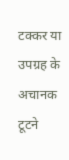टक्कर या उपग्रह के अचानक टूटने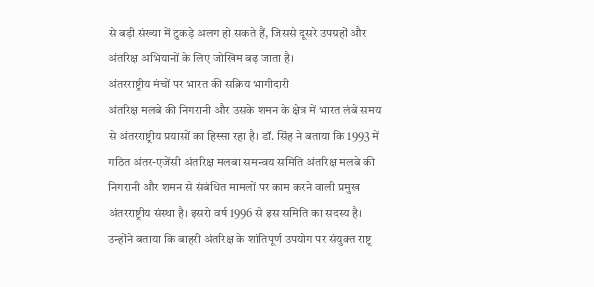से बड़ी संख्या में टुकड़े अलग हो सकते हैं, जिससे दूसरे उपग्रहों और अंतरिक्ष अभियानों के लिए जोखिम बढ़ जाता है।
अंतरराष्ट्रीय मंचों पर भारत की सक्रिय भागीदारी
अंतरिक्ष मलबे की निगरानी और उसके शमन के क्षेत्र में भारत लंबे समय से अंतरराष्ट्रीय प्रयासों का हिस्सा रहा है। डॉ. सिंह ने बताया कि 1993 में गठित अंतर-एजेंसी अंतरिक्ष मलबा समन्वय समिति अंतरिक्ष मलबे की निगरानी और शमन से संबंधित मामलों पर काम करने वाली प्रमुख अंतरराष्ट्रीय संस्था है। इसरो वर्ष 1996 से इस समिति का सदस्य है।
उन्होंने बताया कि बाहरी अंतरिक्ष के शांतिपूर्ण उपयोग पर संयुक्त राष्ट्र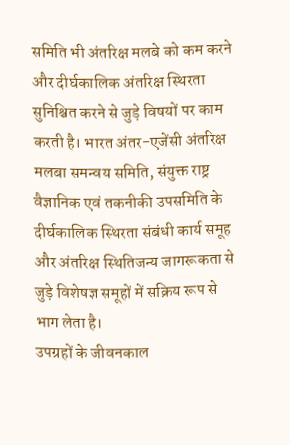समिति भी अंतरिक्ष मलबे को कम करने और दीर्घकालिक अंतरिक्ष स्थिरता सुनिश्चित करने से जुड़े विषयों पर काम करती है। भारत अंतर-एजेंसी अंतरिक्ष मलबा समन्वय समिति, संयुक्त राष्ट्र वैज्ञानिक एवं तकनीकी उपसमिति के दीर्घकालिक स्थिरता संबंधी कार्य समूह और अंतरिक्ष स्थितिजन्य जागरूकता से जुड़े विशेषज्ञ समूहों में सक्रिय रूप से भाग लेता है।
उपग्रहों के जीवनकाल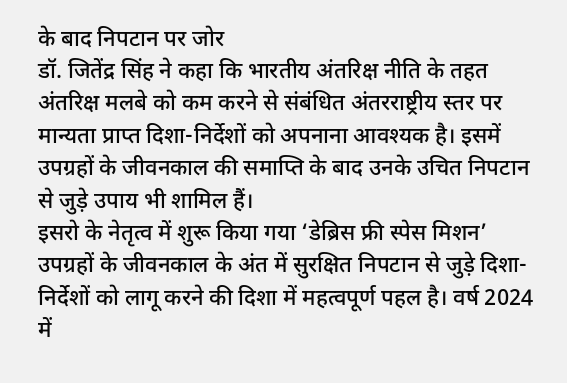के बाद निपटान पर जोर
डॉ. जितेंद्र सिंह ने कहा कि भारतीय अंतरिक्ष नीति के तहत अंतरिक्ष मलबे को कम करने से संबंधित अंतरराष्ट्रीय स्तर पर मान्यता प्राप्त दिशा-निर्देशों को अपनाना आवश्यक है। इसमें उपग्रहों के जीवनकाल की समाप्ति के बाद उनके उचित निपटान से जुड़े उपाय भी शामिल हैं।
इसरो के नेतृत्व में शुरू किया गया ‘डेब्रिस फ्री स्पेस मिशन’ उपग्रहों के जीवनकाल के अंत में सुरक्षित निपटान से जुड़े दिशा-निर्देशों को लागू करने की दिशा में महत्वपूर्ण पहल है। वर्ष 2024 में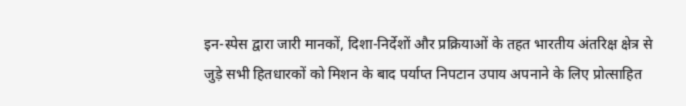इन-स्पेस द्वारा जारी मानकों, दिशा-निर्देशों और प्रक्रियाओं के तहत भारतीय अंतरिक्ष क्षेत्र से जुड़े सभी हितधारकों को मिशन के बाद पर्याप्त निपटान उपाय अपनाने के लिए प्रोत्साहित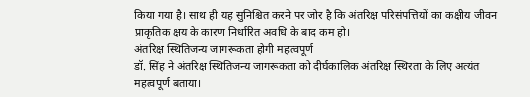किया गया है। साथ ही यह सुनिश्चित करने पर जोर है कि अंतरिक्ष परिसंपत्तियों का कक्षीय जीवन प्राकृतिक क्षय के कारण निर्धारित अवधि के बाद कम हो।
अंतरिक्ष स्थितिजन्य जागरूकता होगी महत्वपूर्ण
डॉ. सिंह ने अंतरिक्ष स्थितिजन्य जागरूकता को दीर्घकालिक अंतरिक्ष स्थिरता के लिए अत्यंत महत्वपूर्ण बताया।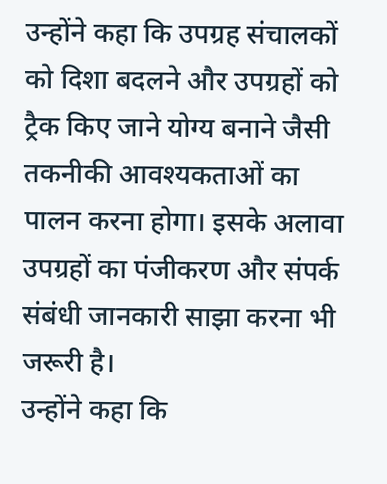उन्होंने कहा कि उपग्रह संचालकों को दिशा बदलने और उपग्रहों को ट्रैक किए जाने योग्य बनाने जैसी तकनीकी आवश्यकताओं का पालन करना होगा। इसके अलावा उपग्रहों का पंजीकरण और संपर्क संबंधी जानकारी साझा करना भी जरूरी है।
उन्होंने कहा कि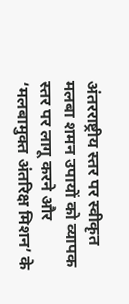अंतरराष्ट्रीय स्तर पर स्वीकृत मलबा शमन उपायों को व्यापक स्तर पर लागू करने और ‘मलबामुक्त अंतरिक्ष मिशन’ के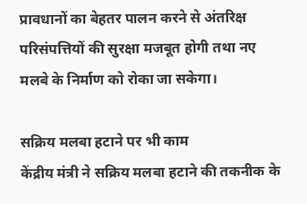प्रावधानों का बेहतर पालन करने से अंतरिक्ष परिसंपत्तियों की सुरक्षा मजबूत होगी तथा नए मलबे के निर्माण को रोका जा सकेगा।

सक्रिय मलबा हटाने पर भी काम
केंद्रीय मंत्री ने सक्रिय मलबा हटाने की तकनीक के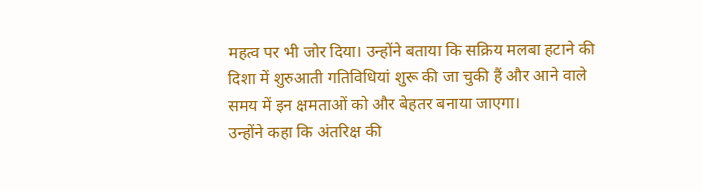महत्व पर भी जोर दिया। उन्होंने बताया कि सक्रिय मलबा हटाने की दिशा में शुरुआती गतिविधियां शुरू की जा चुकी हैं और आने वाले समय में इन क्षमताओं को और बेहतर बनाया जाएगा।
उन्होंने कहा कि अंतरिक्ष की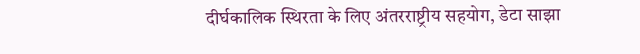दीर्घकालिक स्थिरता के लिए अंतरराष्ट्रीय सहयोग, डेटा साझा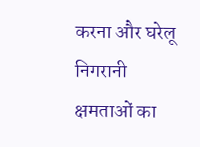करना और घरेलू निगरानी क्षमताओं का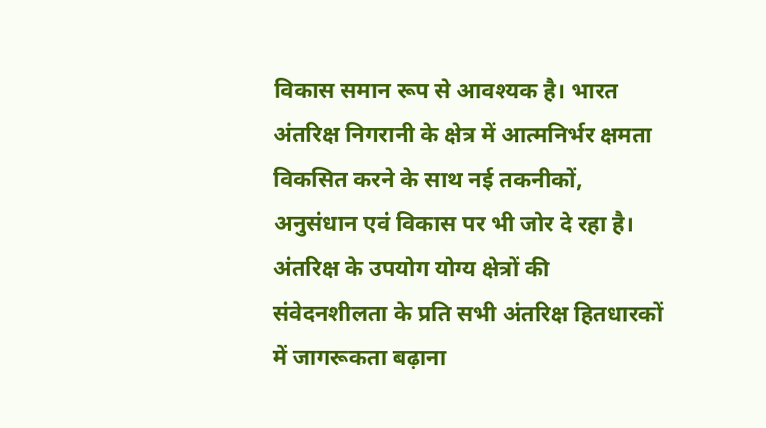विकास समान रूप से आवश्यक है। भारत अंतरिक्ष निगरानी के क्षेत्र में आत्मनिर्भर क्षमता विकसित करने के साथ नई तकनीकों, अनुसंधान एवं विकास पर भी जोर दे रहा है। अंतरिक्ष के उपयोग योग्य क्षेत्रों की संवेदनशीलता के प्रति सभी अंतरिक्ष हितधारकों में जागरूकता बढ़ाना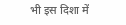भी इस दिशा में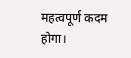महत्वपूर्ण कदम होगा।